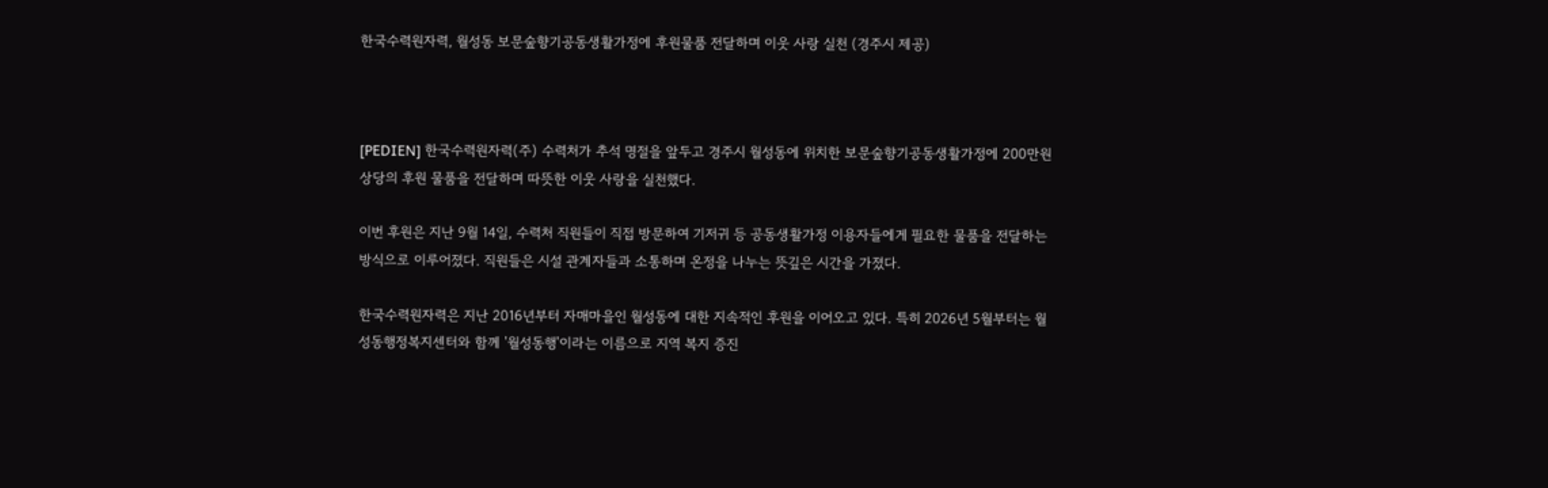한국수력원자력, 월성동 보문숲향기공동생활가정에 후원물품 전달하며 이웃 사랑 실천 (경주시 제공)



[PEDIEN] 한국수력원자력(주) 수력처가 추석 명절을 앞두고 경주시 월성동에 위치한 보문숲향기공동생활가정에 200만원 상당의 후원 물품을 전달하며 따뜻한 이웃 사랑을 실천했다.

이번 후원은 지난 9월 14일, 수력처 직원들이 직접 방문하여 기저귀 등 공동생활가정 이용자들에게 필요한 물품을 전달하는 방식으로 이루어졌다. 직원들은 시설 관계자들과 소통하며 온정을 나누는 뜻깊은 시간을 가졌다.

한국수력원자력은 지난 2016년부터 자매마을인 월성동에 대한 지속적인 후원을 이어오고 있다. 특히 2026년 5월부터는 월성동행정복지센터와 함께 '월성동행'이라는 이름으로 지역 복지 증진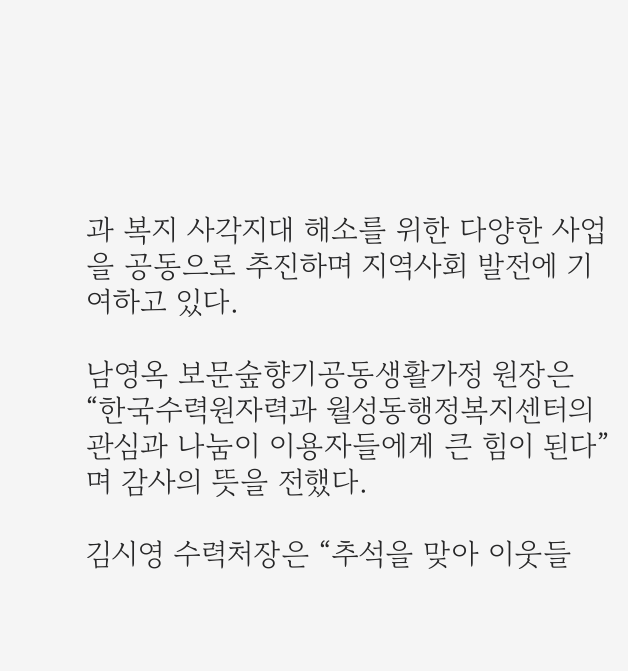과 복지 사각지대 해소를 위한 다양한 사업을 공동으로 추진하며 지역사회 발전에 기여하고 있다.

남영옥 보문숲향기공동생활가정 원장은 “한국수력원자력과 월성동행정복지센터의 관심과 나눔이 이용자들에게 큰 힘이 된다”며 감사의 뜻을 전했다.

김시영 수력처장은 “추석을 맞아 이웃들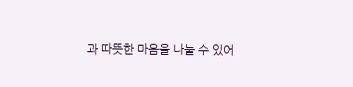과 따뜻한 마음을 나눌 수 있어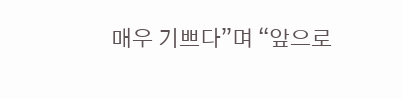매우 기쁘다”며 “앞으로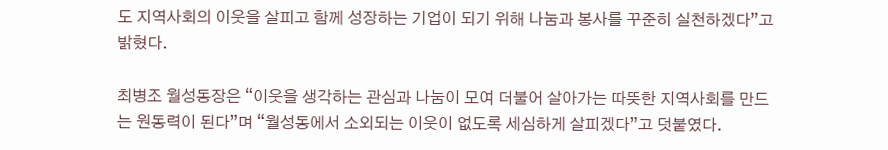도 지역사회의 이웃을 살피고 함께 성장하는 기업이 되기 위해 나눔과 봉사를 꾸준히 실천하겠다”고 밝혔다.

최병조 월성동장은 “이웃을 생각하는 관심과 나눔이 모여 더불어 살아가는 따뜻한 지역사회를 만드는 원동력이 된다”며 “월성동에서 소외되는 이웃이 없도록 세심하게 살피겠다”고 덧붙였다.